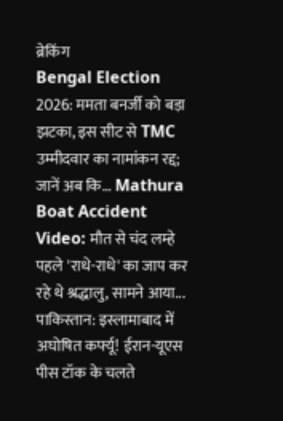ब्रेकिंग
Bengal Election 2026: ममता बनर्जी को बड़ा झटका, इस सीट से TMC उम्मीदवार का नामांकन रद्द; जानें अब कि... Mathura Boat Accident Video: मौत से चंद लम्हे पहले 'राधे-राधे' का जाप कर रहे थे श्रद्धालु, सामने आया... पाकिस्तान: इस्लामाबाद में अघोषित कर्फ्यू! ईरान-यूएस पीस टॉक के चलते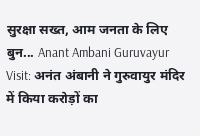सुरक्षा सख्त, आम जनता के लिए बुन... Anant Ambani Guruvayur Visit: अनंत अंबानी ने गुरुवायुर मंदिर में किया करोड़ों का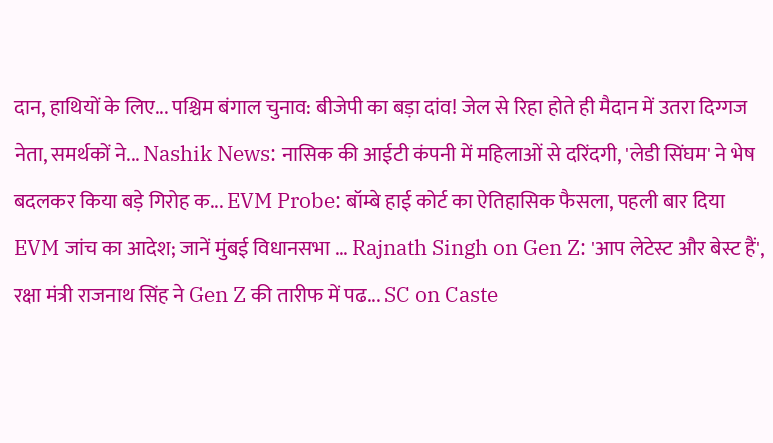दान, हाथियों के लिए... पश्चिम बंगाल चुनाव: बीजेपी का बड़ा दांव! जेल से रिहा होते ही मैदान में उतरा दिग्गज नेता, समर्थकों ने... Nashik News: नासिक की आईटी कंपनी में महिलाओं से दरिंदगी, 'लेडी सिंघम' ने भेष बदलकर किया बड़े गिरोह क... EVM Probe: बॉम्बे हाई कोर्ट का ऐतिहासिक फैसला, पहली बार दिया EVM जांच का आदेश; जानें मुंबई विधानसभा ... Rajnath Singh on Gen Z: 'आप लेटेस्ट और बेस्ट हैं', रक्षा मंत्री राजनाथ सिंह ने Gen Z की तारीफ में पढ... SC on Caste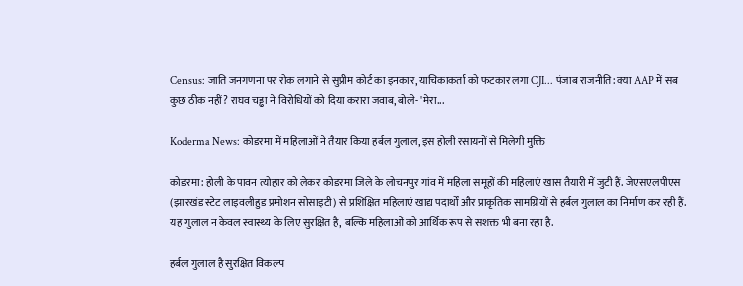Census: जाति जनगणना पर रोक लगाने से सुप्रीम कोर्ट का इनकार, याचिकाकर्ता को फटकार लगा CJI... पंजाब राजनीति: क्या AAP में सब कुछ ठीक नहीं? राघव चड्ढा ने विरोधियों को दिया करारा जवाब, बोले- 'मेरा...

Koderma News: कोडरमा में महिलाओं ने तैयार किया हर्बल गुलाल, इस होली रसायनों से मिलेगी मुक्ति

कोडरमा: होली के पावन त्योहार को लेकर कोडरमा जिले के लोचनपुर गांव में महिला समूहों की महिलाएं खास तैयारी में जुटी हैं. जेएसएलपीएस (झारखंड स्टेट लाइवलीहुड प्रमोशन सोसाइटी) से प्रशिक्षित महिलाएं खाद्य पदार्थों और प्राकृतिक सामग्रियों से हर्बल गुलाल का निर्माण कर रही हैं. यह गुलाल न केवल स्वास्थ्य के लिए सुरक्षित है, बल्कि महिलाओं को आर्थिक रूप से सशक्त भी बना रहा है.

हर्बल गुलाल है सुरक्षित विकल्प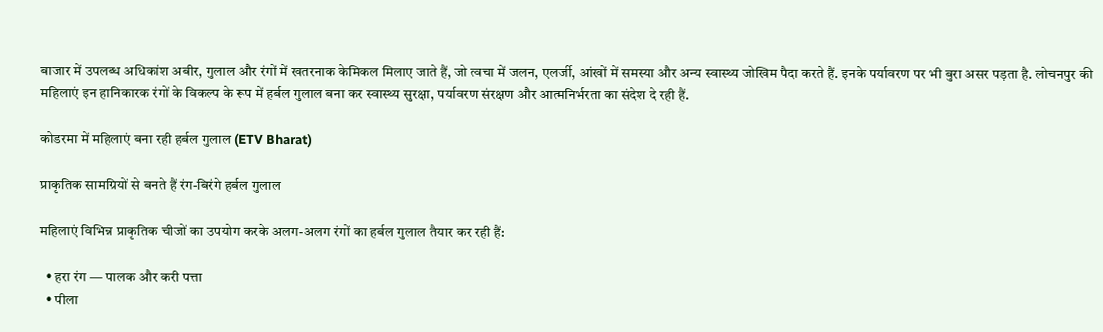बाजार में उपलब्ध अधिकांश अबीर, गुलाल और रंगों में खतरनाक केमिकल मिलाए जाते हैं, जो त्वचा में जलन, एलर्जी, आंखों में समस्या और अन्य स्वास्थ्य जोखिम पैदा करते हैं. इनके पर्यावरण पर भी बुरा असर पड़ता है. लोचनपुर की महिलाएं इन हानिकारक रंगों के विकल्प के रूप में हर्बल गुलाल बना कर स्वास्थ्य सुरक्षा, पर्यावरण संरक्षण और आत्मनिर्भरता का संदेश दे रही हैं.

कोडरमा में महिलाएं बना रही हर्बल गुलाल (ETV Bharat)

प्राकृतिक सामग्रियों से बनते हैं रंग-बिरंगे हर्बल गुलाल

महिलाएं विभिन्न प्राकृतिक चीजों का उपयोग करके अलग-अलग रंगों का हर्बल गुलाल तैयार कर रही हैं:

  • हरा रंग — पालक और करी पत्ता
  • पीला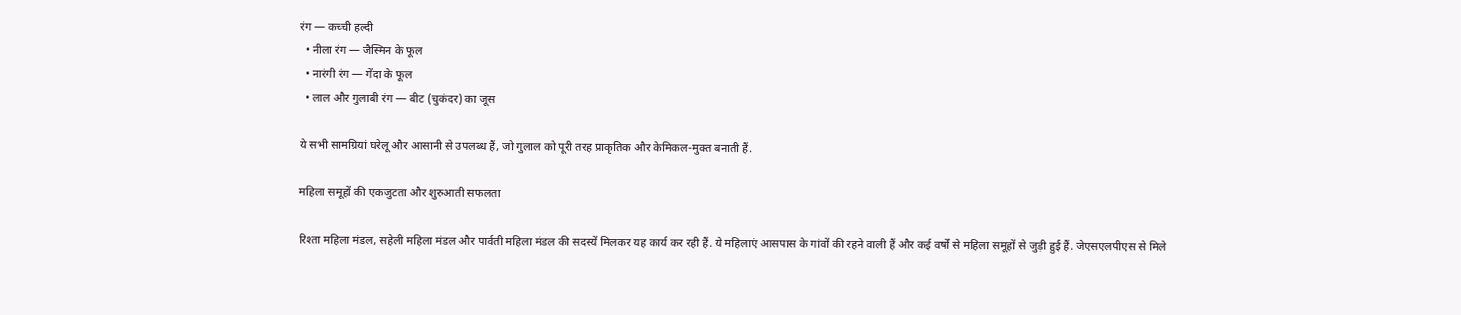रंग — कच्ची हल्दी
  • नीला रंग — जैस्मिन के फूल
  • नारंगी रंग — गेंदा के फूल
  • लाल और गुलाबी रंग — बीट (चुकंदर) का जूस

ये सभी सामग्रियां घरेलू और आसानी से उपलब्ध हैं, जो गुलाल को पूरी तरह प्राकृतिक और केमिकल-मुक्त बनाती हैं.

महिला समूहों की एकजुटता और शुरुआती सफलता

रिश्ता महिला मंडल, सहेली महिला मंडल और पार्वती महिला मंडल की सदस्यें मिलकर यह कार्य कर रही हैं. ये महिलाएं आसपास के गांवों की रहने वाली हैं और कई वर्षों से महिला समूहों से जुड़ी हुई हैं. जेएसएलपीएस से मिले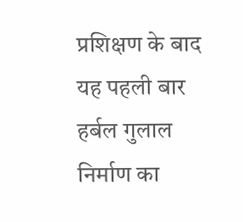प्रशिक्षण के बाद यह पहली बार हर्बल गुलाल निर्माण का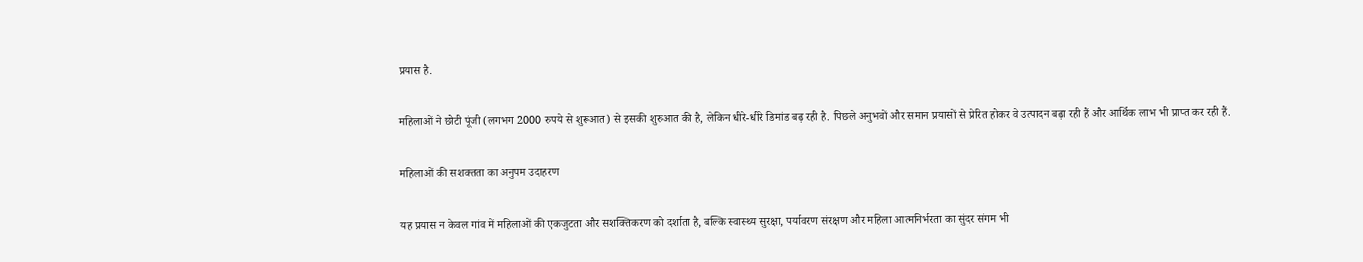प्रयास है.

महिलाओं ने छोटी पूंजी (लगभग 2000 रुपये से शुरूआत) से इसकी शुरुआत की है, लेकिन धीरे-धीरे डिमांड बढ़ रही है. पिछले अनुभवों और समान प्रयासों से प्रेरित होकर वे उत्पादन बढ़ा रही हैं और आर्थिक लाभ भी प्राप्त कर रही हैं.

महिलाओं की सशक्तता का अनुपम उदाहरण

यह प्रयास न केवल गांव में महिलाओं की एकजुटता और सशक्तिकरण को दर्शाता है, बल्कि स्वास्थ्य सुरक्षा, पर्यावरण संरक्षण और महिला आत्मनिर्भरता का सुंदर संगम भी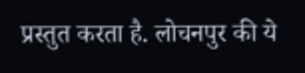प्रस्तुत करता है. लोचनपुर की ये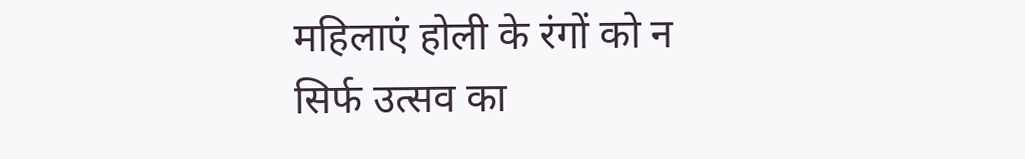महिलाएं होली के रंगों को न सिर्फ उत्सव का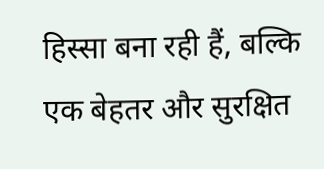हिस्सा बना रही हैं, बल्कि एक बेहतर और सुरक्षित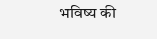भविष्य की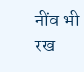नींव भी रख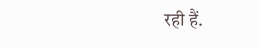रही हैं.